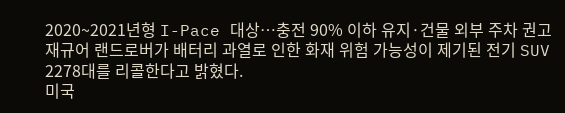2020~2021년형 I-Pace 대상…충전 90% 이하 유지·건물 외부 주차 권고
재규어 랜드로버가 배터리 과열로 인한 화재 위험 가능성이 제기된 전기 SUV 2278대를 리콜한다고 밝혔다.
미국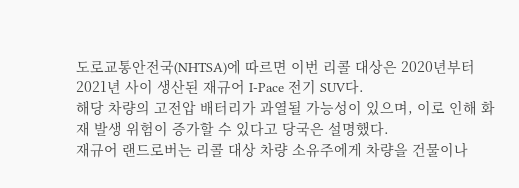도로교통안전국(NHTSA)에 따르면 이번 리콜 대상은 2020년부터 2021년 사이 생산된 재규어 I-Pace 전기 SUV다.
해당 차량의 고전압 배터리가 과열될 가능성이 있으며, 이로 인해 화재 발생 위험이 증가할 수 있다고 당국은 설명했다.
재규어 랜드로버는 리콜 대상 차량 소유주에게 차량을 건물이나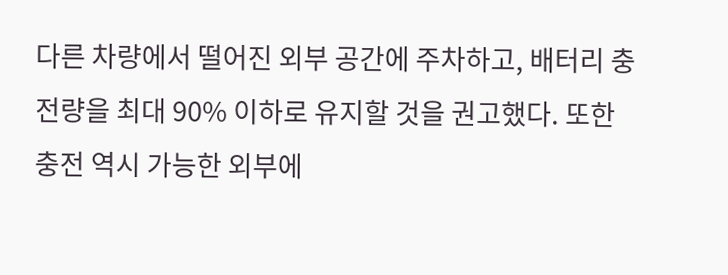다른 차량에서 떨어진 외부 공간에 주차하고, 배터리 충전량을 최대 90% 이하로 유지할 것을 권고했다. 또한 충전 역시 가능한 외부에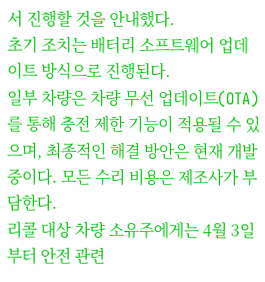서 진행할 것을 안내했다.
초기 조치는 배터리 소프트웨어 업데이트 방식으로 진행된다.
일부 차량은 차량 무선 업데이트(OTA)를 통해 충전 제한 기능이 적용될 수 있으며, 최종적인 해결 방안은 현재 개발 중이다. 모든 수리 비용은 제조사가 부담한다.
리콜 대상 차량 소유주에게는 4월 3일부터 안전 관련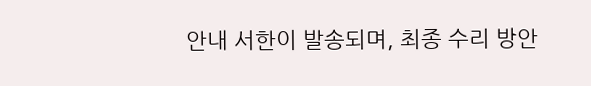안내 서한이 발송되며, 최종 수리 방안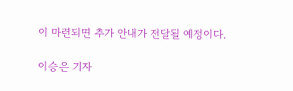이 마련되면 추가 안내가 전달될 예정이다.

이승은 기자